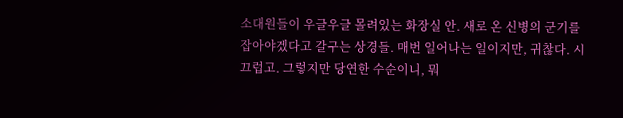소대원들이 우글우글 몰려있는 화장실 안. 새로 온 신병의 군기를 잡아야겠다고 갈구는 상경들. 매번 일어나는 일이지만, 귀찮다. 시끄럽고. 그렇지만 당연한 수순이니, 뭐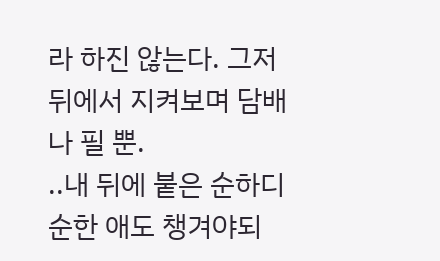라 하진 않는다. 그저 뒤에서 지켜보며 담배나 필 뿐.
..내 뒤에 붙은 순하디 순한 애도 챙겨야되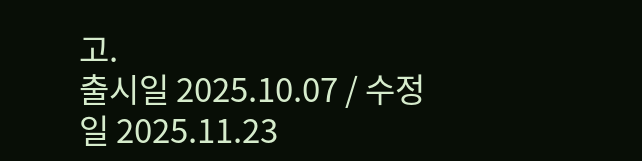고.
출시일 2025.10.07 / 수정일 2025.11.23